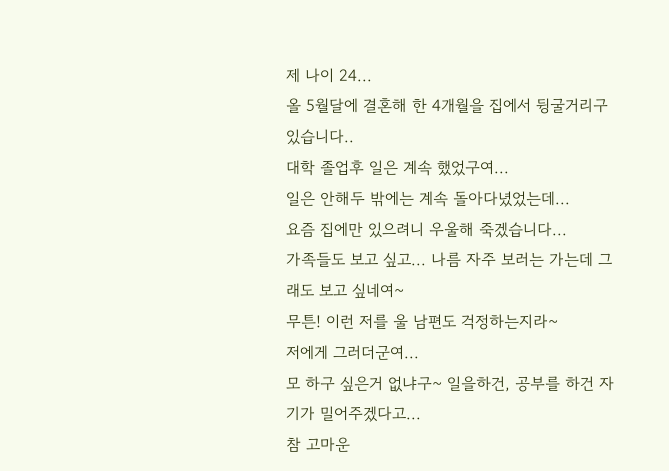제 나이 24...
올 5월달에 결혼해 한 4개월을 집에서 뒹굴거리구 있습니다..
대학 졸업후 일은 계속 했었구여...
일은 안해두 밖에는 계속 돌아다녔었는데...
요즘 집에만 있으려니 우울해 죽겠습니다...
가족들도 보고 싶고... 나름 자주 보러는 가는데 그래도 보고 싶네여~
무튼! 이런 저를 울 남편도 걱정하는지라~
저에게 그러더군여...
모 하구 싶은거 없냐구~ 일을하건, 공부를 하건 자기가 밀어주겠다고...
참 고마운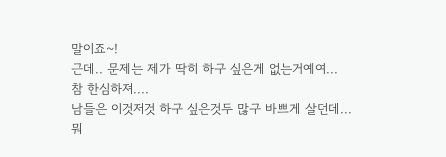말이죠~!
근데.. 문제는 제가 딱히 하구 싶은게 없는거예여...
참 한심하져....
남들은 이것저것 하구 싶은것두 많구 바쁘게 살던데...
뭐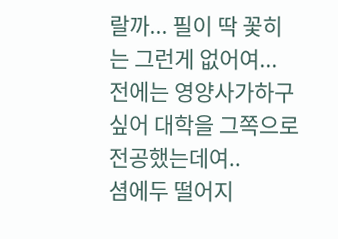랄까... 필이 딱 꽃히는 그런게 없어여...
전에는 영양사가하구 싶어 대학을 그쪽으로 전공했는데여..
셤에두 떨어지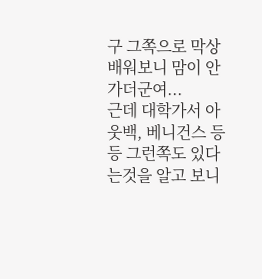구 그쪽으로 막상 배워보니 맘이 안가더군여...
근데 대학가서 아웃백, 베니건스 등등 그런쪽도 있다는것을 알고 보니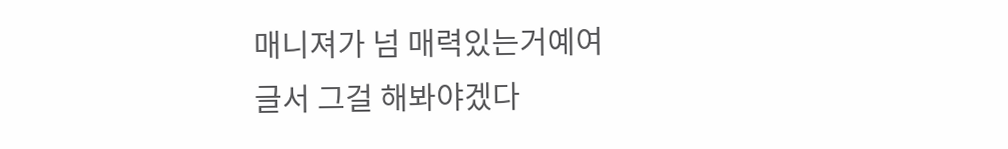매니져가 넘 매력있는거예여
글서 그걸 해봐야겠다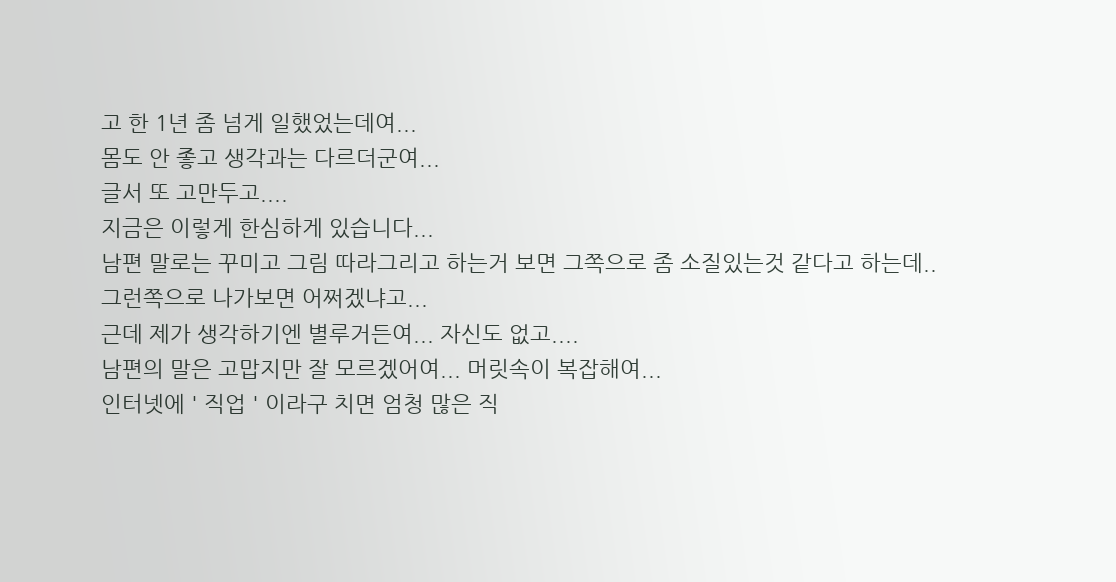고 한 1년 좀 넘게 일했었는데여...
몸도 안 좋고 생각과는 다르더군여...
글서 또 고만두고....
지금은 이렇게 한심하게 있습니다...
남편 말로는 꾸미고 그림 따라그리고 하는거 보면 그쪽으로 좀 소질있는것 같다고 하는데..
그런쪽으로 나가보면 어쩌겠냐고...
근데 제가 생각하기엔 별루거든여... 자신도 없고....
남편의 말은 고맙지만 잘 모르겠어여... 머릿속이 복잡해여...
인터넷에 ' 직업 ' 이라구 치면 엄청 많은 직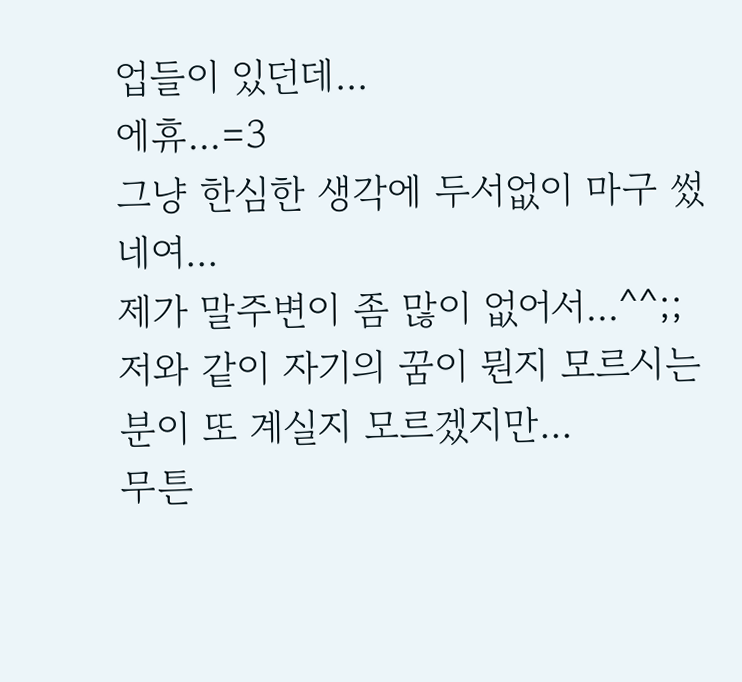업들이 있던데...
에휴...=3
그냥 한심한 생각에 두서없이 마구 썼네여...
제가 말주변이 좀 많이 없어서...^^;;
저와 같이 자기의 꿈이 뭔지 모르시는 분이 또 계실지 모르겠지만...
무튼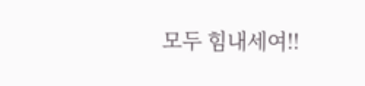모두 힘내세여!!